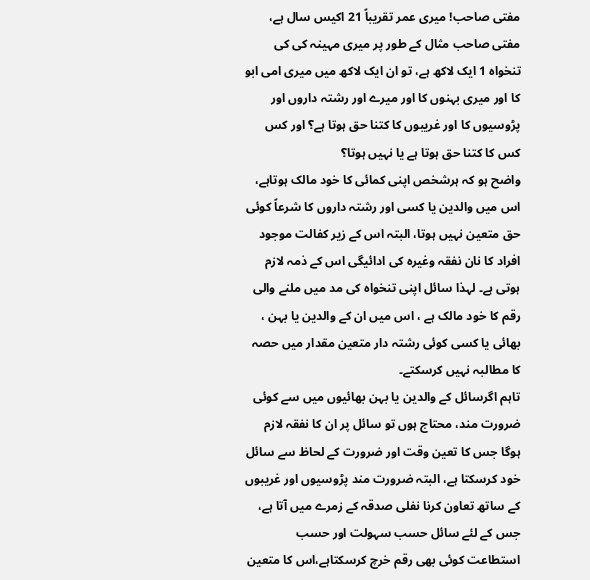مفتی صاحب! میری عمر تقریباً 21 اکیس سال ہے، مفتی صاحب مثال کے طور پر میری مہینہ کی کی تنخواہ 1 ایک لاکھ ہے، تو ان ایک لاکھ میں میری امی ابو کا اور میری بہنوں کا اور میرے اور رشتہ داروں اور پڑوسیوں کا اور غریبوں کا کتنا حق ہوتا ہے؟ اور کس کس کا کتنا حق ہوتا ہے یا نہیں ہوتا؟
واضح ہو کہ ہرشخص اپنی کمائی کا خود مالک ہوتاہے، اس میں والدین یا کسی اور رشتہ داروں کا شرعاً کوئی حق متعین نہیں ہوتا، البتہ اس کے زیر کفالت موجود افراد کا نان نفقہ وغیرہ کی ادائیگی اس کے ذمہ لازم ہوتی ہے۔ لہذا سائل اپنی تنخواہ کی مد میں ملنے والی رقم کا خود مالک ہے ، اس میں ان کے والدین یا بہن ، بھائی یا کسی کوئی رشتہ دار متعین مقدار میں حصہ کا مطالبہ نہیں کرسکتے۔
تاہم اگرسائل کے والدین یا بہن بھائیوں میں سے کوئی ضرورت مند، محتاج ہوں تو سائل پر ان کا نفقہ لازم ہوگا جس کا تعین وقت اور ضرورت کے لحاظ سے سائل خود کرسکتا ہے، البتہ ضرورت مند پڑوسیوں اور غریبوں کے ساتھ تعاون کرنا نفلی صدقہ کے زمرے میں آتا ہے، جس کے لئے سائل حسب سہولت اور حسب استطاعت کوئی بھی رقم خرچ کرسکتاہے،اس کا متعین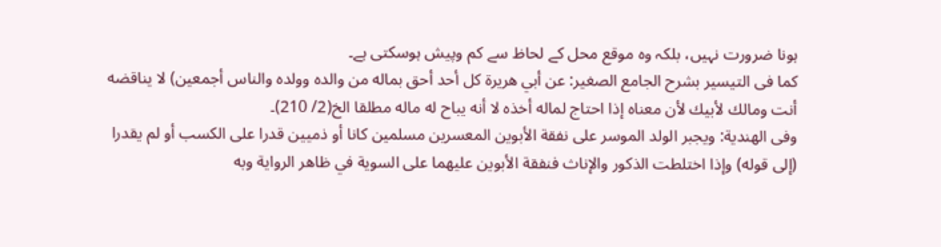ہونا ضرورت نہیں، بلکہ وہ موقع محل کے لحاظ سے کم وپیش ہوسکتی ہے۔
کما فی التیسیر بشرح الجامع الصغیر: عن أبي هريرة كل أحد أحق بماله من والده وولده والناس أجمعين) لا يناقضه أنت ومالك لأبيك لأن معناه إذا احتاج لماله أخذه لا أنه يباح له ماله مطلقا الخ(2/ 210)۔
وفی الهندية: ويجبر الولد الموسر على نفقة الأبوين المعسرين مسلمين كانا أو ذميين قدرا على الكسب أو لم يقدرا (إلی قوله) وإذا اختلطت الذكور والإناث فنفقة الأبوين عليهما على السوية في ظاهر الرواية وبه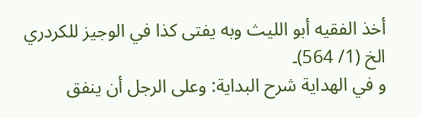أخذ الفقيه أبو الليث وبه يفتى كذا في الوجيز للكردري الخ (1/ 564)۔
و في الهداية شرح البداية: وعلى الرجل أن ينفق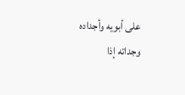على أبويه وأجداده وجداته إذا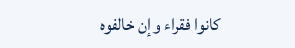كانوا فقراء وإن خالفوه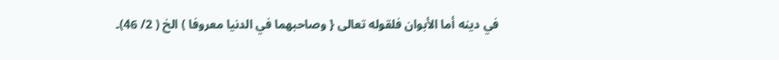في دينه أما الأبوان فلقوله تعالى { وصاحبهما في الدنيا معروفا ) الخ ( 2/ 46)۔